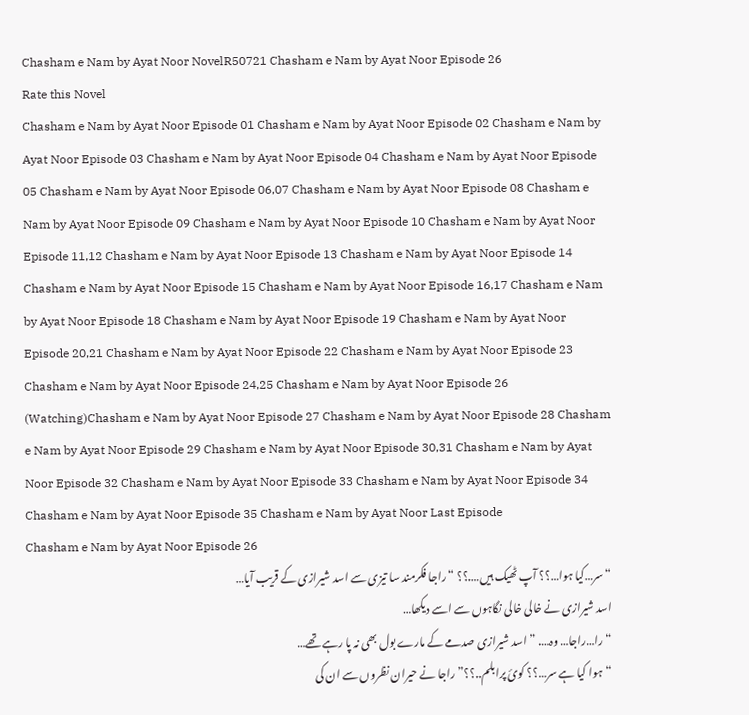Chasham e Nam by Ayat Noor NovelR50721 Chasham e Nam by Ayat Noor Episode 26
Rate this Novel
Chasham e Nam by Ayat Noor Episode 01 Chasham e Nam by Ayat Noor Episode 02 Chasham e Nam by Ayat Noor Episode 03 Chasham e Nam by Ayat Noor Episode 04 Chasham e Nam by Ayat Noor Episode 05 Chasham e Nam by Ayat Noor Episode 06,07 Chasham e Nam by Ayat Noor Episode 08 Chasham e Nam by Ayat Noor Episode 09 Chasham e Nam by Ayat Noor Episode 10 Chasham e Nam by Ayat Noor Episode 11,12 Chasham e Nam by Ayat Noor Episode 13 Chasham e Nam by Ayat Noor Episode 14 Chasham e Nam by Ayat Noor Episode 15 Chasham e Nam by Ayat Noor Episode 16,17 Chasham e Nam by Ayat Noor Episode 18 Chasham e Nam by Ayat Noor Episode 19 Chasham e Nam by Ayat Noor Episode 20,21 Chasham e Nam by Ayat Noor Episode 22 Chasham e Nam by Ayat Noor Episode 23 Chasham e Nam by Ayat Noor Episode 24,25 Chasham e Nam by Ayat Noor Episode 26 (Watching)Chasham e Nam by Ayat Noor Episode 27 Chasham e Nam by Ayat Noor Episode 28 Chasham e Nam by Ayat Noor Episode 29 Chasham e Nam by Ayat Noor Episode 30,31 Chasham e Nam by Ayat Noor Episode 32 Chasham e Nam by Ayat Noor Episode 33 Chasham e Nam by Ayat Noor Episode 34 Chasham e Nam by Ayat Noor Episode 35 Chasham e Nam by Ayat Noor Last Episode
Chasham e Nam by Ayat Noor Episode 26
“سر…کیا ہوا…؟؟ آپ ٹھیک ہیں….؟؟ “راجا فکرمند سا تیزی سے اسد شیرازی کے قریب آیا…
اسد شیرازی نے خالی خالی نگاہوں سے اسے دیکھا…
“را…راجا… وہ…. ” اسد شیرازی صدمے کے مارے بول بھی نہ پا رہے تھے…
“ہوا کیا ہے سر…؟؟ کوئ پرابلم..؟؟” راجا نے حیران نظروں سے ان کی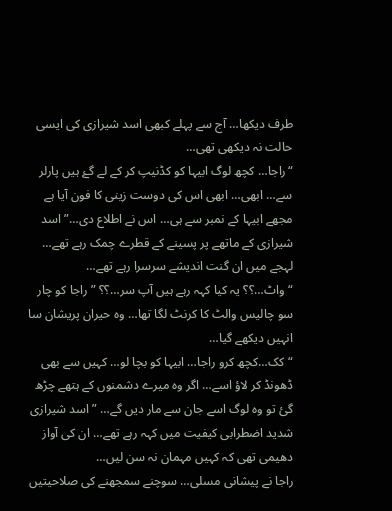طرف دیکھا… آج سے پہلے کبھی اسد شیرازی کی ایسی حالت نہ دیکھی تھی…
“راجا… کچھ لوگ ابیہا کو کڈنیپ کر کے لے گۓ ہیں پارلر سے… ابھی… ابھی اس کی دوست زینی کا فون آیا ہے مجھے ابیہا کے نمبر سے ہی… اس نے اطلاع دی…” اسد شیرازی کے ماتھے پر پسینے کے قطرے چمک رہے تھے… لہجے میں ان گنت اندیشے سرسرا رہے تھے…
“واٹ…؟؟ یہ کیا کہہ رہے ہیں آپ سر…؟؟ ” راجا کو چار سو چالیس والٹ کا کرنٹ لگا تھا… وہ حیران پریشان سا انہیں دیکھے گیا…
“کک…کچھ کرو راجا… ابیہا کو بچا لو… کہیں سے بھی ڈھونڈ کر لاؤ اسے… اگر وہ میرے دشمنوں کے ہتھے چڑھ گئ تو وہ لوگ اسے جان سے مار دیں گے… ” اسد شیرازی شدید اضطرابی کیفیت میں کہہ رہے تھے… ان کی آواز دھیمی تھی کہ کہیں مہمان نہ سن لیں…
راجا نے پیشانی مسلی… سوچنے سمجھنے کی صلاحیتیں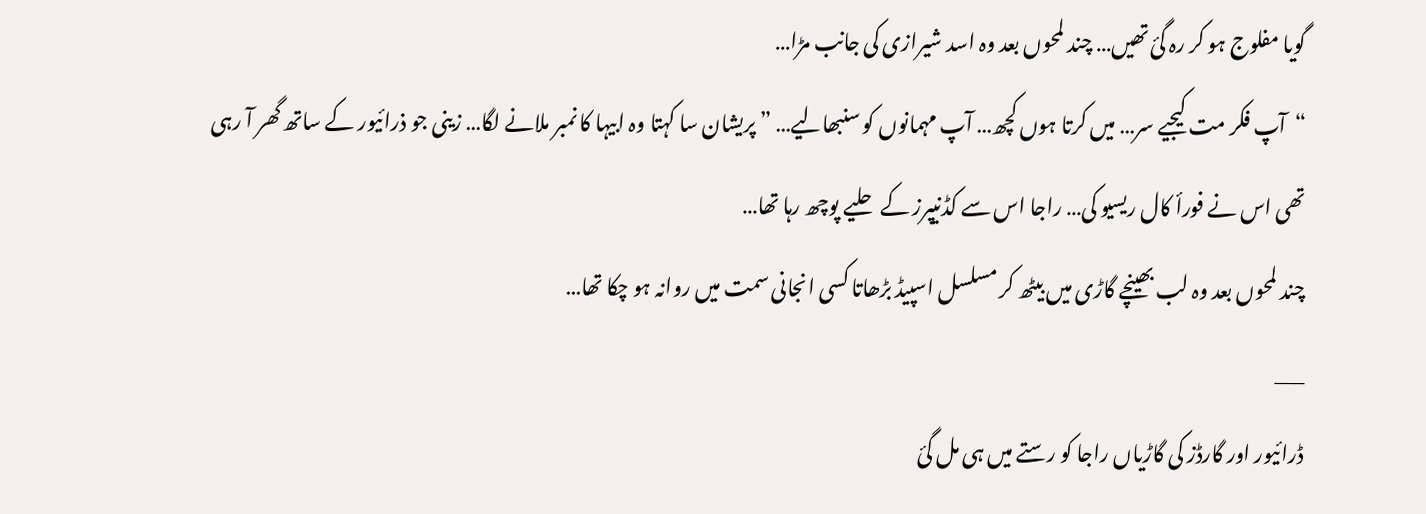گویا مفلوج ہو کر رہ گئ تھیں… چند لمحوں بعد وہ اسد شیرازی کی جانب مڑا…
“آپ فکر مت کیجیے سر… میں کرتا ہوں کچھ… آپ مہمانوں کو سنبھالیے… ” پریشان سا کہتا وہ ابیہا کا نمبر ملانے لگا… زینی جو ذرائیور کے ساتھ گھر آ رہی تھی اس نے فورأ کال ریسیو کی… راجا اس سے کڈنیپرز کے حلیے پوچھ رہا تھا…
چند لمحوں بعد وہ لب بھینچے گاڑی میں بیٹھ کر مسلسل اسپیڈ بڑھاتا کسی انجانی سمت میں روانہ ہو چکا تھا…
___
ڈرائیور اور گارڈز کی گاڑیاں راجا کو رستے میں ہی مل گئ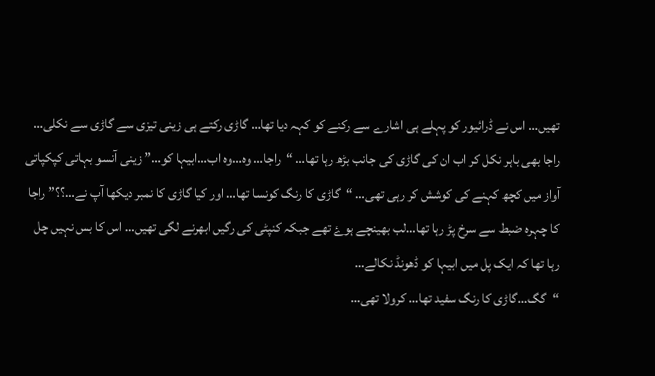تھیں… اس نے ڈرائیور کو پہلے ہی اشارے سے رکنے کو کہہ دیا تھا… گاڑی رکتے ہی زینی تیزی سے گاڑی سے نکلی… راجا بھی باہر نکل کر اب ان کی گاڑی کی جانب بڑھ رہا تھا… “راجا… وہ…وہ اب…ابیہا کو…” زینی آنسو بہاتی کپکپاتی آواز میں کچھ کہنے کی کوشش کر رہی تھی… “گاڑی کا رنگ کونسا تھا… اور کیا گاڑی کا نمبر دیکھا آپ نے…؟؟” راجا کا چہرہ ضبط سے سرخ پڑ رہا تھا…لب بھینچے ہوۓ تھے جبکہ کنپٹی کی رگیں ابھرنے لگی تھیں… اس کا بس نہیں چل رہا تھا کہ ایک پل میں ابیہا کو ڈھونڈ نکالے…
“گگ…گاڑی کا رنگ سفید تھا… کرولا تھی…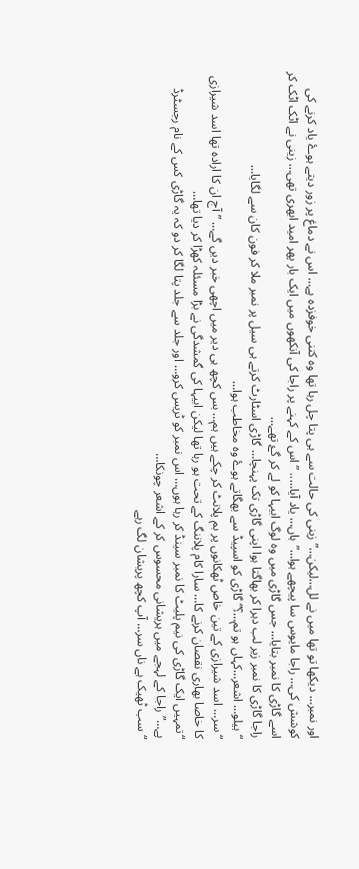اور نمبر… دیکھا تو تھا میں نے لل…لیکن…” زینی کی حالت سے ہی پتا چل رہا تھا وہ کتنی خوفزدہ ہے… اس نے دماغ پر زور دیتے ہوۓ یاد کرنے کی کوشش کی… راجا مایوس سا پیچھے ہوا…”ہاں… یاد آیا….. ” اس کے کہنے پر راجا کی آنکھوں میں ایک بار پھر امید ابھری تھی… زینی نے اٹک اٹک کر اسے گاڑی کا نمبر بتایا… جس گاڑی میں وہ لوگ ابیہا کو لے کر گۓ تھے…
راجا گاڑی کا نمبر زیر لب دہرا کر بھاگتا ہوا اپنی گاڑی تک پہنچا… گاڑی اسٹارٹ کرتے ہی سیل پر نمبر ملا کر فون کان سے لگایا…
“ہیلو… اشعر…کہاں ہو تم…؟” گاڑی کو اسپیڈ سے بھگاتے ہوۓ وہ مخاطب ہوا…
“سر… اسد شیرازی کے تین خاص ٹھکانوں پر بم پلانٹ کر چکے ہیں ہم… بس کچھ ہی دیر میں اچھی خبر دیں گے… ” آج ان کا ارادہ تھا اسد شیرازی کا خاصا بھاری نقصان کرنے کا… سارا کام پلاننگ کے تحت ہو رہا تھا لیکن ابیہا کی گمشدگی نے بڑا مسئلہ کھڑا کر دیا تھا…
“تمہیں ایک گاڑی کی نیم پلیٹ کا نمبر سینڈ کر رہا ہوں… اس نمبر کو ٹریس کرو… اور جلد سے جلد پتا لگا کر دو کہ یہ گاڑی کس کے نام رجسٹرڈ ہے…” راجا کے لہجے میں ہریشانی محسوس کر کے اشعر چونکا…
“سب ٹھیک ہے ناں سر… آپ کچھ پریشان لگ رہے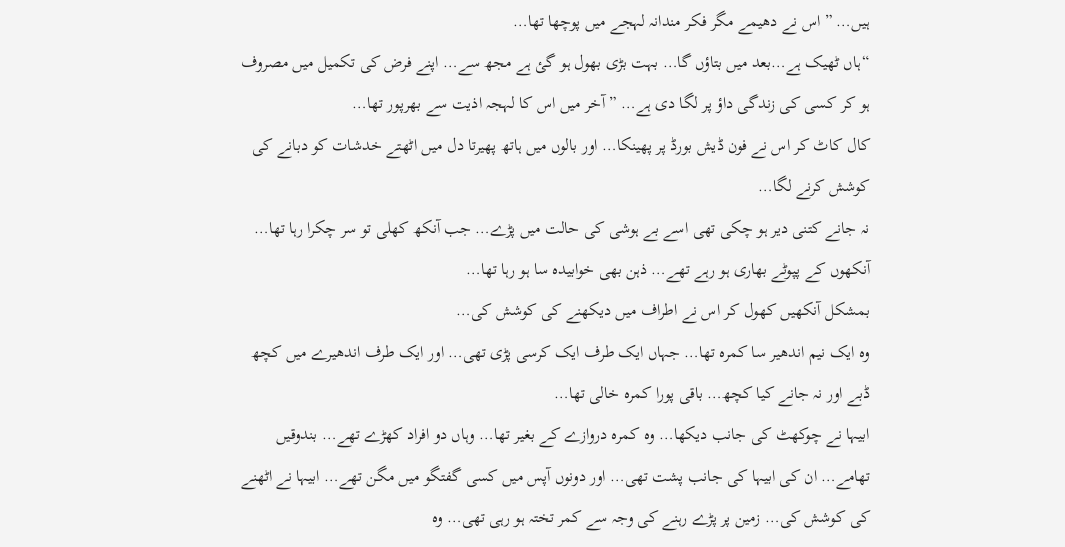ہیں… ” اس نے دھیمے مگر فکر مندانہ لہجے میں پوچھا تھا…
“ہاں ٹھیک ہے…بعد میں بتاؤں گا… بہت بڑی بھول ہو گئ ہے مجھ سے… اپنے فرض کی تکمیل میں مصروف ہو کر کسی کی زندگی داؤ پر لگا دی ہے… ” آخر میں اس کا لہجہ اذیت سے بھرپور تھا…
کال کاٹ کر اس نے فون ڈیش بورڈ پر پھینکا… اور بالوں میں ہاتھ پھیرتا دل میں اٹھتے خدشات کو دبانے کی کوشش کرنے لگا…
نہ جانے کتنی دیر ہو چکی تھی اسے بے ہوشی کی حالت میں پڑے… جب آنکھ کھلی تو سر چکرا رہا تھا… آنکھوں کے پپوٹے بھاری ہو رہے تھے… ذہن بھی خوابیدہ سا ہو رہا تھا…
بمشکل آنکھیں کھول کر اس نے اطراف میں دیکھنے کی کوشش کی…
وہ ایک نیم اندھیر سا کمرہ تھا… جہاں ایک طرف ایک کرسی پڑی تھی… اور ایک طرف اندھیرے میں کچھ ڈبے اور نہ جانے کیا کچھ… باقی پورا کمرہ خالی تھا…
ابیہا نے چوکھٹ کی جانب دیکھا… وہ کمرہ دروازے کے بغیر تھا… وہاں دو افراد کھڑے تھے… بندوقیں تھامے… ان کی ابیہا کی جانب پشت تھی… اور دونوں آپس میں کسی گفتگو میں مگن تھے… ابیہا نے اٹھنے کی کوشش کی… زمین پر پڑے رہنے کی وجہ سے کمر تختہ ہو رہی تھی… وہ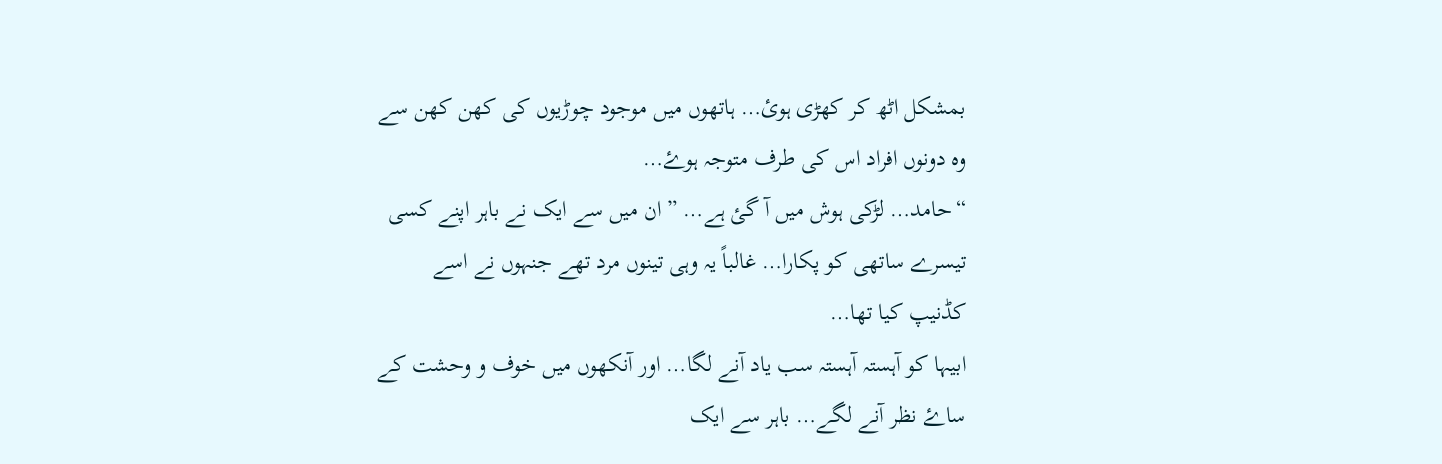بمشکل اٹھ کر کھڑی ہوئ… ہاتھوں میں موجود چوڑیوں کی کھن کھن سے وہ دونوں افراد اس کی طرف متوجہ ہوۓ…
“حامد… لڑکی ہوش میں آ گئ ہے… ” ان میں سے ایک نے باہر اپنے کسی تیسرے ساتھی کو پکارا… غالباً یہ وہی تینوں مرد تھے جنہوں نے اسے کڈنیپ کیا تھا…
ابیہا کو آہستہ آہستہ سب یاد آنے لگا… اور آنکھوں میں خوف و وحشت کے ساۓ نظر آنے لگے… باہر سے ایک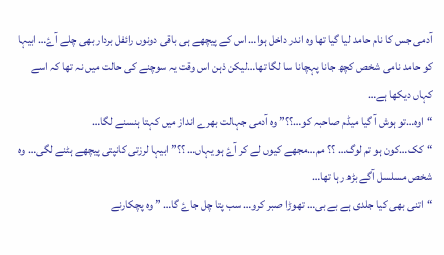آدمی جس کا نام حامد لیا گیا تھا وہ اندر داخل ہوا… اس کے پیچھے ہی باقی دونوں رائفل بردار بھی چلے آۓ… ابیہا کو حامد نامی شخص کچھ جانا پہچانا سا لگا تھا…لیکن ذہن اس وقت یہ سوچنے کی حالت میں نہ تھا کہ اسے کہاں دیکھا ہے…
“اوہ…تو ہوش آ گیا میڈم صاحبہ کو…؟؟” وہ آدمی جہالت بھرے انداز میں کہتا ہنسنے لگا…
“کک…کون ہو تم لوگ… ؟؟ مم…مجھے کیوں لے کر آۓ ہو یہاں… ؟؟” ابیہا لرزتی کانپتی پیچھے ہٹنے لگی… وہ شخص مسلسل آگے بڑھ رہا تھا…
“اتنی بھی کیا جلدی ہے بے بی… تھوڑا صبر کرو… سب پتا چل جاۓ گا… ” وہ پچکارنے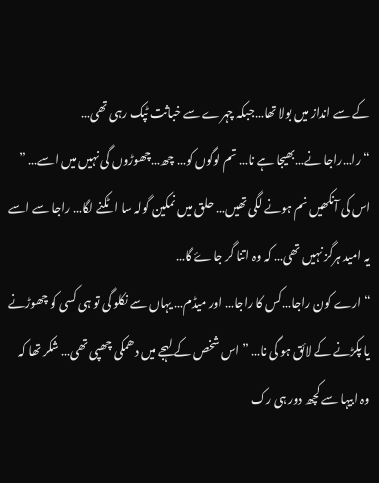کے سے انداز میں بولا تھا…جبکہ چہرے سے خباثت ٹپک رہی تھی…
“را…راجا نے…بھیجا ہے نا… تم لوگوں کو… چھ…چھوڑوں گی نہیں میں اسے… ” اس کی آنکھیں نم ہونے لگی تھیں… حلق میں نمکین گولہ سا اٹکنے لگا… راجا سے اسے یہ امید ہرگز نہیں تھی… کہ وہ اتنا گر جاۓ گا…
“ارے کون راجا…کس کا راجا… اور میڈم… یہاں سے نکلو گی تو ہی کسی کو چھوڑنے یا پکڑنے کے لائق ہو گی نا… ” اس شخص کے لہجے میں دھمکی چھپی تھی… شکر تھا کہ وہ ابیہا سے کچھ دور ہی رک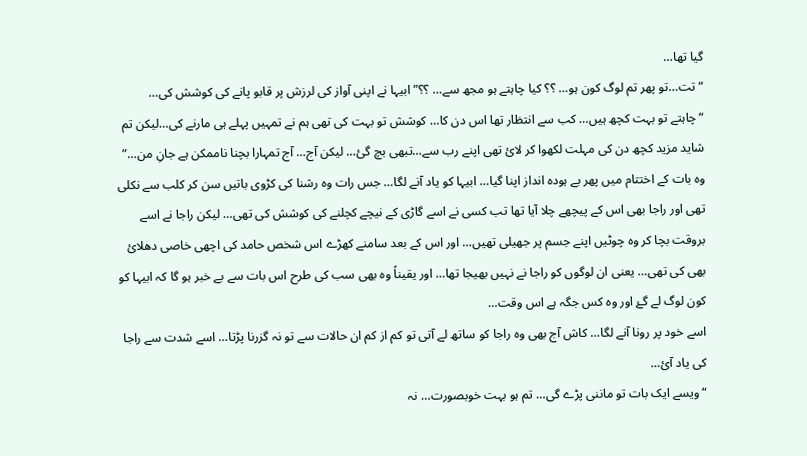گیا تھا…
“تت…تو پھر تم لوگ کون ہو… ؟؟ کیا چاہتے ہو مجھ سے… ؟؟” ابیہا نے اپنی آواز کی لرزش پر قابو پانے کی کوشش کی…
“چاہتے تو بہت کچھ ہیں… کب سے انتظار تھا اس دن کا… کوشش تو بہت کی تھی ہم نے تمہیں پہلے ہی مارنے کی…لیکن تم شاید مزید کچھ دن کی مہلت لکھوا کر لائ تھی اپنے رب سے…تبھی بچ گئ… لیکن آج… آج تمہارا بچنا ناممکن ہے جانِ من…” وہ بات کے اختتام میں پھر بے ہودہ انداز اپنا گیا… ابیہا کو یاد آنے لگا… جس رات وہ رشنا کی کڑوی باتیں سن کر کلب سے نکلی تھی اور راجا بھی اس کے پیچھے چلا آیا تھا تب کسی نے اسے گاڑی کے نیچے کچلنے کی کوشش کی تھی… لیکن راجا نے اسے بروقت بچا کر وہ چوٹیں اپنے جسم پر جھیلی تھیں… اور اس کے بعد سامنے کھڑے اس شخص حامد کی اچھی خاصی دھلائ بھی کی تھی… یعنی ان لوگوں کو راجا نے نہیں بھیجا تھا… اور یقیناً وہ بھی سب کی طرح اس بات سے بے خبر ہو گا کہ ابیہا کو کون لوگ لے گۓ اور وہ کس جگہ ہے اس وقت…
اسے خود پر رونا آنے لگا… کاش آج بھی وہ راجا کو ساتھ لے آتی تو کم از کم ان حالات سے تو نہ گزرنا پڑتا… اسے شدت سے راجا کی یاد آئ…
“ویسے ایک بات تو ماننی پڑے گی… تم ہو بہت خوبصورت… نہ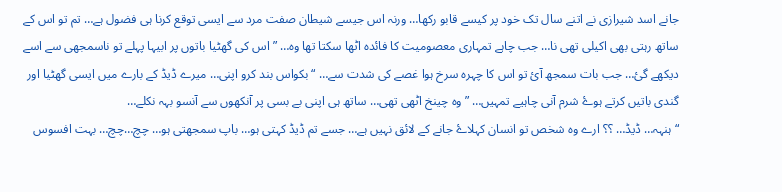جانے اسد شیرازی نے اتنے سال تک خود پر کیسے قابو رکھا… ورنہ اس جیسے شیطان صفت مرد سے ایسی توقع کرنا ہی فضول ہے… تم تو اس کے ساتھ رہتی بھی اکیلی تھی نا… جب چاہے تمہاری معصومیت کا فائدہ اٹھا سکتا تھا وہ… ” اس کی گھٹیا باتوں پر ابیہا پہلے تو ناسمجھی سے اسے دیکھے گئ… جب بات سمجھ آئ تو اس کا چہرہ سرخ ہوا غصے کی شدت سے… “بکواس بند کرو اپنی… میرے ڈیڈ کے بارے میں ایسی گھٹیا اور گندی باتیں کرتے ہوۓ شرم آنی چاہیے تمہیں… ” وہ چینخ اٹھی تھی… ساتھ ہی اپنی بے بسی پر آنکھوں سے آنسو بہہ نکلے…
“ہنہہ… ڈیڈ… ؟؟ ارے وہ شخص تو انسان کہلاۓ جانے کے لائق نہیں ہے… جسے تم ڈیڈ کہتی ہو… باپ سمجھتی ہو… چچ…چچ… بہت افسوس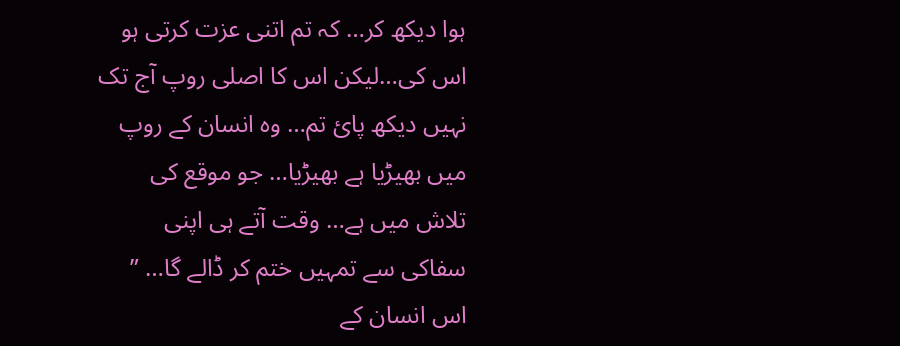ہوا دیکھ کر… کہ تم اتنی عزت کرتی ہو اس کی…لیکن اس کا اصلی روپ آج تک نہیں دیکھ پائ تم… وہ انسان کے روپ میں بھیڑیا ہے بھیڑیا… جو موقع کی تلاش میں ہے… وقت آتے ہی اپنی سفاکی سے تمہیں ختم کر ڈالے گا… ” اس انسان کے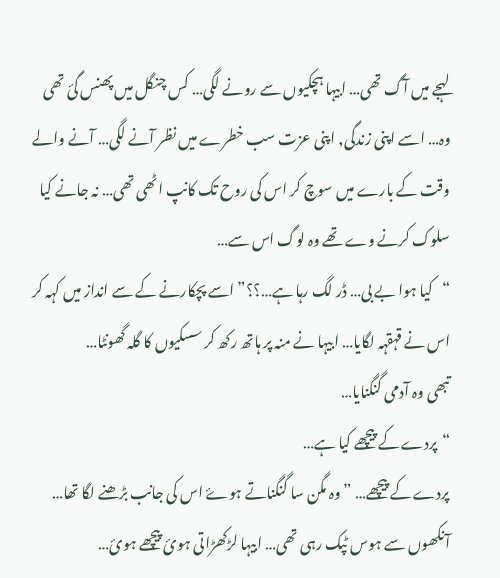لہجے میں آگ تھی… ابیہا ہچکیوں سے رونے لگی… کس چنگل میں پھنس گئ تھی وہ… اسے اپنی زندگی, اپنی عزت سب خطرے میں نظر آنے لگی… آنے والے وقت کے بارے میں سوچ کر اس کی روح تک کانپ اٹھی تھی… نہ جانے کیا سلوک کرنے وے تھے وہ لوگ اس سے…
“کیا ہوا بے بی… ڈر لگ رہا ہے…؟؟” اسے پچکارنے کے سے انداز میں کہہ کر اس نے قہقہہ لگایا… ابیہا نے منہ پر ہاتھ رکھ کر سسکیوں کا گلہ گھونٹا…
تبھی وہ آدمی گنگنایا…
“پردے کے پیچھے کیا ہے…
پردے کے پیچھے… ” وہ مگن سا گنگناتے ہوۓ اس کی جانب بڑھنے لگا تھا… آنکھوں سے ہوس ٹپک رہی تھی… ابیہا لڑکھڑاتی ہوئ پیچھے ہوئ…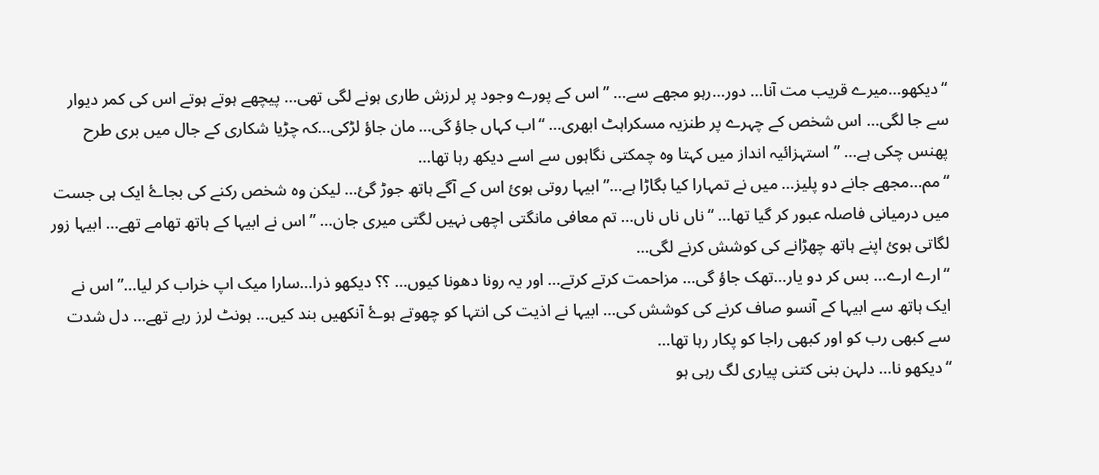“دیکھو…میرے قریب مت آنا… دور…رہو مجھے سے… ” اس کے پورے وجود پر لرزش طاری ہونے لگی تھی… پیچھے ہوتے ہوتے اس کی کمر دیوار سے جا لگی… اس شخص کے چہرے پر طنزیہ مسکراہٹ ابھری… “اب کہاں جاؤ گی… مان جاؤ لڑکی…کہ چڑیا شکاری کے جال میں بری طرح پھنس چکی ہے… ” استہزائیہ انداز میں کہتا وہ چمکتی نگاہوں سے اسے دیکھ رہا تھا…
“مم…مجھے جانے دو پلیز… میں نے تمہارا کیا بگاڑا ہے…” ابیہا روتی ہوئ اس کے آگے ہاتھ جوڑ گئ… لیکن وہ شخص رکنے کی بجاۓ ایک ہی جست میں درمیانی فاصلہ عبور کر گیا تھا… “ناں ناں ناں… تم معافی مانگتی اچھی نہیں لگتی میری جان… ” اس نے ابیہا کے ہاتھ تھامے تھے… ابیہا زور لگاتی ہوئ اپنے ہاتھ چھڑانے کی کوشش کرنے لگی…
“ارے ارے… بس کر دو یار…تھک جاؤ گی… مزاحمت کرتے کرتے… اور یہ رونا دھونا کیوں… ؟؟ دیکھو ذرا…سارا میک اپ خراب کر لیا…” اس نے ایک ہاتھ سے ابیہا کے آنسو صاف کرنے کی کوشش کی… ابیہا نے اذیت کی انتہا کو چھوتے ہوۓ آنکھیں بند کیں… ہونٹ لرز رہے تھے… دل شدت سے کبھی رب کو اور کبھی راجا کو پکار رہا تھا…
“دیکھو نا… دلہن بنی کتنی پیاری لگ رہی ہو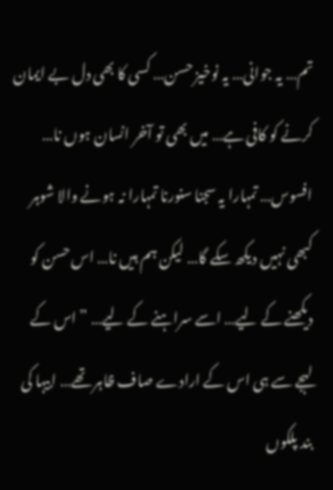تم… یہ جوانی… یہ نوخیز حسن… کسی کا بھی دل بے ایمان کرنے کو کافی ہے… میں بھی تو آخر انسان ہوں نا… افسوس… تمہارا یہ سجنا سنورنا تمہارا نہ ہونے والا شوہر کبھی نہیں دیکھ سکے گا… لیکن ہم ہیں نا… اس حسن کو دیکھنے کے لیے… اسے سراہنے کے لیے… ” اس کے لہجے سے ہی اس کے ارادے صاف ظاہر تھے… ابیہا کی بند پلکوں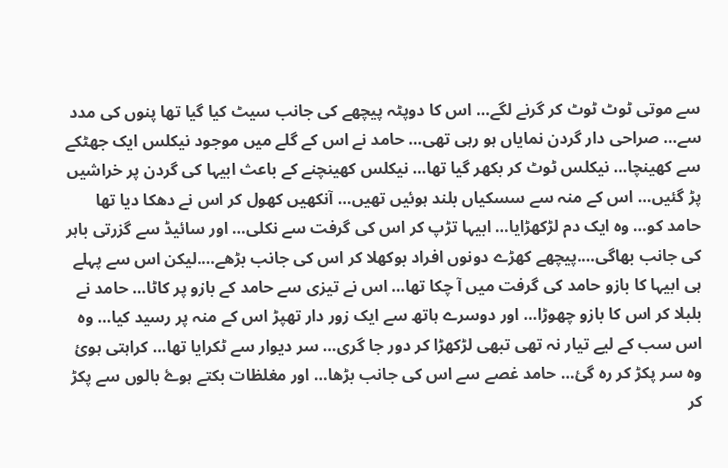سے موتی ٹوٹ ٹوٹ کر گرنے لگے… اس کا دوپٹہ پیچھے کی جانب سیٹ کیا گیا تھا پنوں کی مدد سے… صراحی دار گردن نمایاں ہو رہی تھی… حامد نے اس کے گلے میں موجود نیکلس ایک جھٹکے سے کھینچا… نیکلس ٹوٹ کر بکھر گیا تھا… نیکلس کھینچنے کے باعث ابیہا کی گردن پر خراشیں پڑ گئیں… اس کے منہ سے سسکیاں بلند ہوئیں تھیں… آنکھیں کھول کر اس نے دھکا دیا تھا حامد کو… وہ ایک دم لڑکھڑایا… ابیہا تڑپ کر اس کی گرفت سے نکلی… اور سائیڈ سے گزرتی باہر کی جانب بھاگی….پیچھے کھڑے دونوں افراد بوکھلا کر اس کی جانب بڑھے….لیکن اس سے پہلے ہی ابیہا کا بازو حامد کی گرفت میں آ چکا تھا… اس نے تیزی سے حامد کے بازو پر کاٹا… حامد نے بلبلا کر اس کا بازو چھوڑا… اور دوسرے ہاتھ سے ایک زور دار تھپڑ اس کے منہ پر رسید کیا… وہ اس سب کے لیے تیار نہ تھی تبھی لڑکھڑا کر دور جا گری… سر دیوار سے ٹکرایا تھا… کراہتی ہوئ وہ سر پکڑ کر رہ گئ… حامد غصے سے اس کی جانب بڑھا… اور مغلظات بکتے ہوۓ بالوں سے پکڑ کر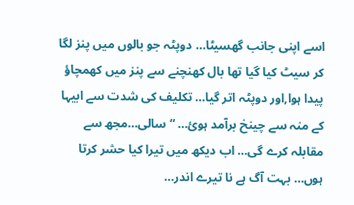اسے اپنی جانب گھسیٹا… دوپٹہ جو بالوں میں پنز لگا کر سیٹ کیا گیا تھا بال کھنچنے سے پنز میں کھمچاؤ پیدا ہوا,اور دوپٹہ اتر گیا… تکلیف کی شدت سے ابیہا کے منہ سے چینخ برآمد ہوئ… “سالی…مجھ سے مقابلہ کرے گی… اب دیکھ میں تیرا کیا حشر کرتا ہوں… بہت آگ ہے نا تیرے اندر…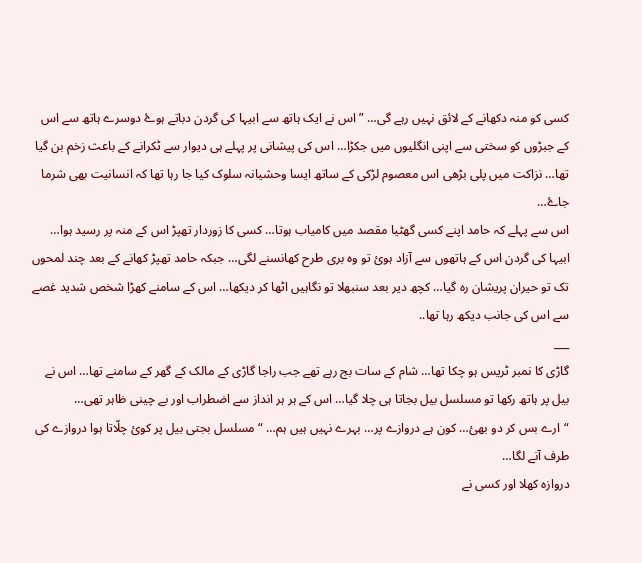کسی کو منہ دکھانے کے لائق نہیں رہے گی… ” اس نے ایک ہاتھ سے ابیہا کی گردن دباتے ہوۓ دوسرے ہاتھ سے اس کے جبڑوں کو سختی سے اپنی انگلیوں میں جکڑا… اس کی پیشانی پر پہلے ہی دیوار سے ٹکرانے کے باعث زخم بن گیا تھا… نزاکت میں پلی بڑھی اس معصوم لڑکی کے ساتھ ایسا وحشیانہ سلوک کیا جا رہا تھا کہ انسانیت بھی شرما جاۓ…
اس سے پہلے کہ حامد اپنے کسی گھٹیا مقصد میں کامیاب ہوتا… کسی کا زوردار تھپڑ اس کے منہ پر رسید ہوا… ابیہا کی گردن اس کے ہاتھوں سے آزاد ہوئ تو وہ بری طرح کھانسنے لگی… جبکہ حامد تھپڑ کھانے کے بعد چند لمحوں تک تو حیران پریشان رہ گیا… کچھ دیر بعد سنبھلا تو نگاہیں اٹھا کر دیکھا… اس کے سامنے کھڑا شخص شدید غصے سے اس کی جانب دیکھ رہا تھا..
___
گاڑی کا نمبر ٹریس ہو چکا تھا… شام کے سات بج رہے تھے جب راجا گاڑی کے مالک کے گھر کے سامنے تھا… اس نے بیل پر ہاتھ رکھا تو مسلسل بیل بجاتا ہی چلا گیا… اس کے ہر ہر انداز سے اضطراب اور بے چینی ظاہر تھی…
“ارے بس کر دو بھئ… کون ہے دروازے پر… بہرے نہیں ہیں ہم… “مسلسل بجتی بیل پر کوئ چلّاتا ہوا دروازے کی طرف آنے لگا…
دروازہ کھلا اور کسی نے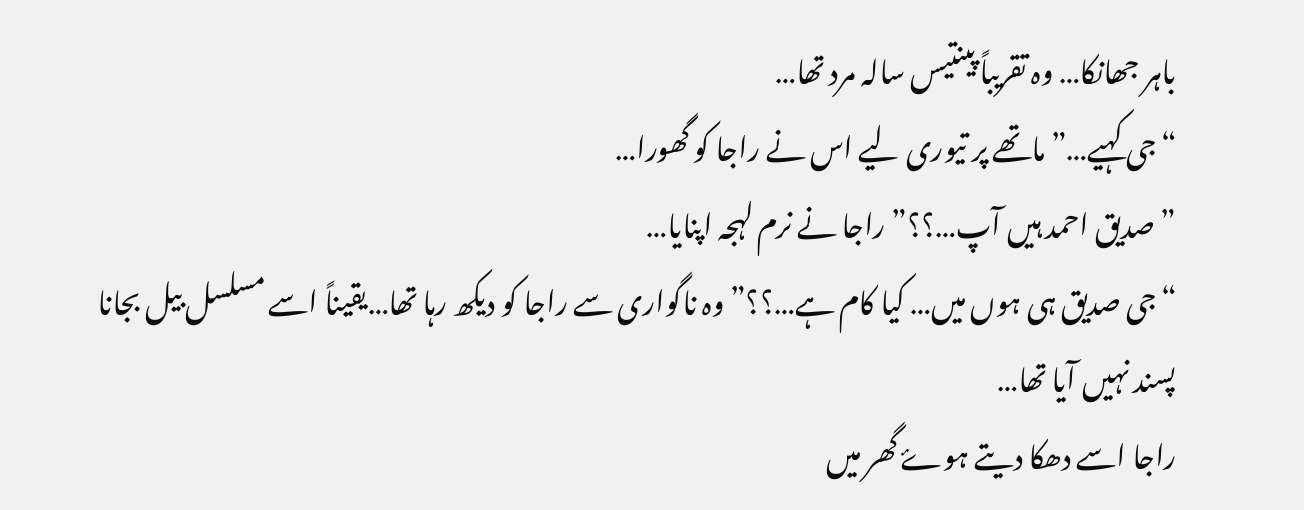باہر جھانکا… وہ تقریباً پینتیس سالہ مرد تھا…
“جی کہیے…” ماتھے پر تیوری لیے اس نے راجا کو گھورا…
” صدیق احمد ہیں آپ…؟؟” راجا نے نرم لہجہ اپنایا…
“جی صدیق ہی ہوں میں… کیا کام ہے…؟؟” وہ ناگواری سے راجا کو دیکھ رہا تھا…یقیناً اسے مسلسل بیل بجانا پسند نہیں آیا تھا…
راجا اسے دھکا دیتے ہوۓ گھر میں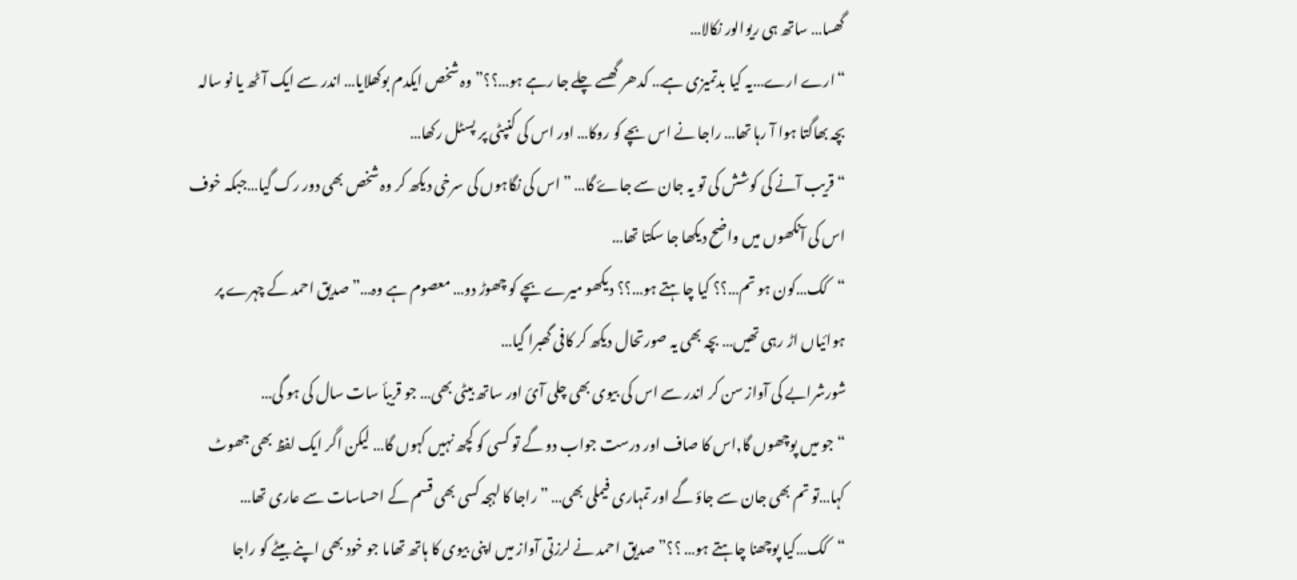گھسا… ساتھ ہی ریوالور نکالا…
“ارے ارے…یہ کیا بدتمیزی ہے… کدھر گھسے چلے جا رہے ہو…؟؟” وہ شخص ایکدم بوکھلایا… اندر سے ایک آٹھ یا نو سالہ بچہ بھاگتا ہوا آ رہا تھا… راجا نے اس بچے کو روکا… اور اس کی کنپٹی پر پسٹل رکھا…
“قریب آنے کی کوشش کی تو یہ جان سے جاۓ گا… ” اس کی نگاہوں کی سرخی دیکھ کر وہ شخص بھی دور رک گیا…جبکہ خوف اس کی آنکھوں میں واضح دیکھا جا سکتا تھا…
“کک…کون ہو تم…؟؟ کیا چاہتے ہو…؟؟ دیکھو میرے بچے کو چھوڑ دو… معصوم ہے وہ…” صدیق احمد کے چہرے پر ہوائیاں اڑ رہی تھیں… بچہ بھی یہ صورتحال دیکھ کر کافی گھبرا گیا…
شورشرابے کی آواز سن کر اندر سے اس کی بیوی بھی چلی آئ اور ساتھ بیٹی بھی… جو قریبأ سات سال کی ہو گی…
“جو میں پوچھوں گا,اس کا صاف اور درست جواب دو گے تو کسی کو کچھ نہیں کہوں گا… لیکن اگر ایک لفظ بھی جھوٹ کہا…تو تم بھی جان سے جاؤ گے اور تمہاری فیملی بھی… ” راجا کا لہجہ کسی بھی قسم کے احساسات سے عاری تھا…
“کک…کیا پوچھنا چاہتے ہو… ؟؟” صدیق احمد نے لرزتی آواز میں اپنی بیوی کا ہاتھ تھاما جو خود بھی اپنے بیٹے کو راجا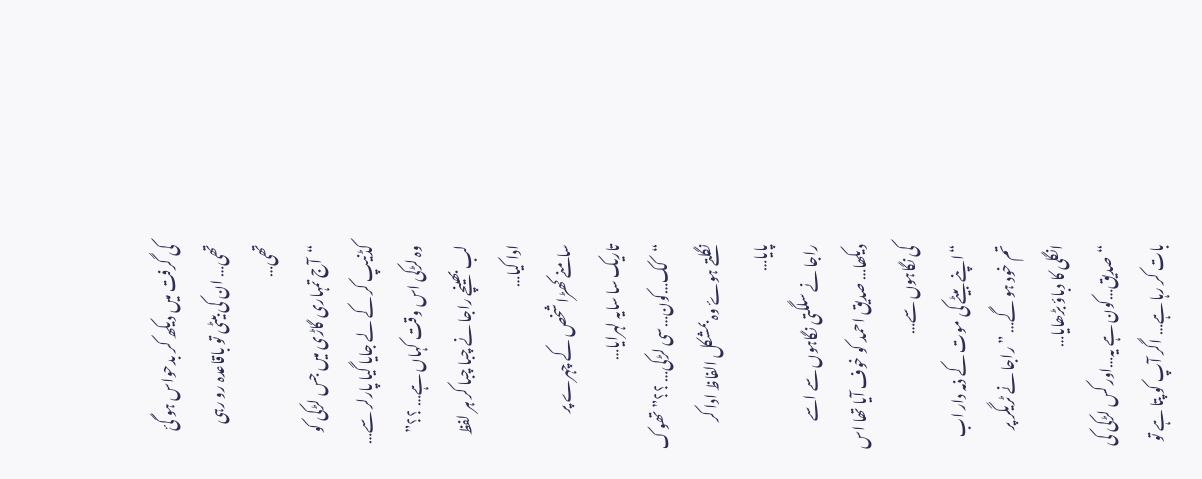کی گرفت میں دیکھ کر بدحواس ہو گئ تھی… ان کی بیٹی تو باقاعدہ رو رہی تھی…
“آج تمہاری گاڑی میں جس لڑکی کو کڈنیپ کر کے لے جایا گیا پارلر سے… وہ لڑکی اس وقت کہاں ہے… ؟؟” لب بھینچے راجا نے چبا چبا کر ہر لفظ ادا کیا…
سامنے کھڑا شخص کے چہرے پر تاریک سا سایہ لہرایا…
“کک…کون…سی لڑکی… ؟؟” تھوک نگلتے ہوۓ وہ بمشکل الفاظ ادا کر پایا…
راجا نے سلگتی نگاہوں سے اسے دیکھا… صدیق احمد کو خوف آیا تھا اس کی نگاہوں سے…
“اپنے بیٹے کی موت کے ذمہ دار اب تم خود ہو گے… ” راجا نے ٹریگر پر انگلی کا دباؤ بڑھایا…
“صدیق…کون ہے یہ…اور کس لڑکی کی بات کر رہا ہے… اگر آپ کو پتا ہے تو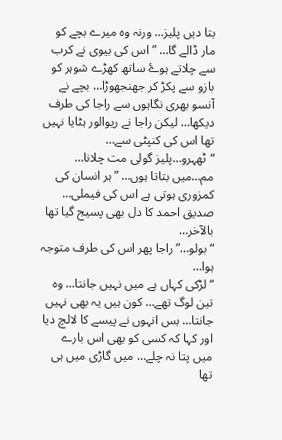بتا دیں پلیز… ورنہ وہ میرے بچے کو مار ڈالے گا… ” اس کی بیوی نے کرب سے چلاتے ہوۓ ساتھ کھڑے شوہر کو بازو سے پکڑ کر جھنجھوڑا… بچے نے آنسو بھری نگاہوں سے راجا کی طرف دیکھا… لیکن راجا نے ریوالور ہٹایا نہیں تھا اس کی کنپٹی سے…
“ٹھہرو…پلیز گولی مت چلانا… مم…میں بتاتا ہوں… ” ہر انسان کی کمزوری ہوتی ہے اس کی فیملی… صدیق احمد کا دل بھی پسیج گیا تھا بالآخر…
“بولو…” راجا پھر اس کی طرف متوجہ ہوا…
“لڑکی کہاں ہے میں نہیں جانتا… وہ تین لوگ تھے… کون ہیں یہ بھی نہیں جانتا… بس انہوں نے پیسے کا لالچ دیا اور کہا کہ کسی کو بھی اس بارے میں پتا نہ چلے… میں گاڑی میں ہی تھا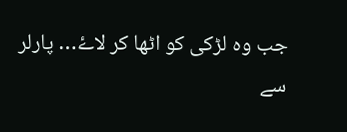جب وہ لڑکی کو اٹھا کر لاۓ… پارلر سے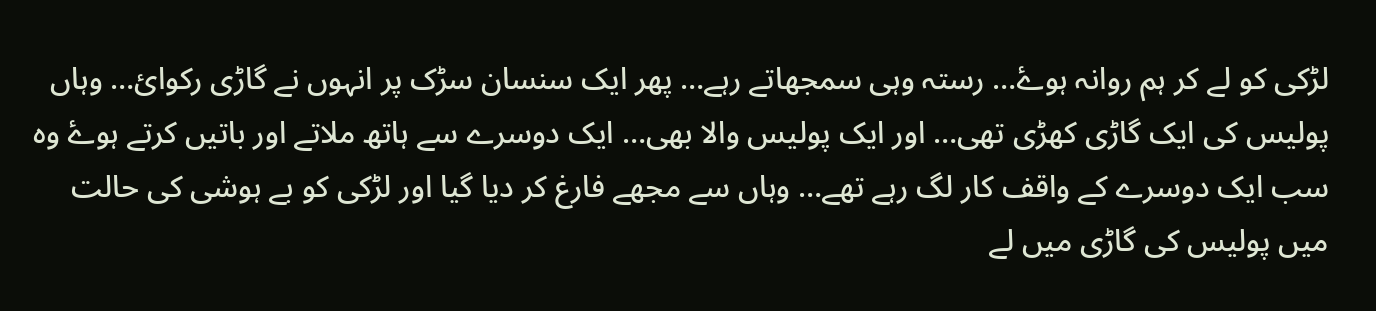لڑکی کو لے کر ہم روانہ ہوۓ… رستہ وہی سمجھاتے رہے… پھر ایک سنسان سڑک پر انہوں نے گاڑی رکوائ… وہاں پولیس کی ایک گاڑی کھڑی تھی… اور ایک پولیس والا بھی… ایک دوسرے سے ہاتھ ملاتے اور باتیں کرتے ہوۓ وہ سب ایک دوسرے کے واقف کار لگ رہے تھے… وہاں سے مجھے فارغ کر دیا گیا اور لڑکی کو بے ہوشی کی حالت میں پولیس کی گاڑی میں لے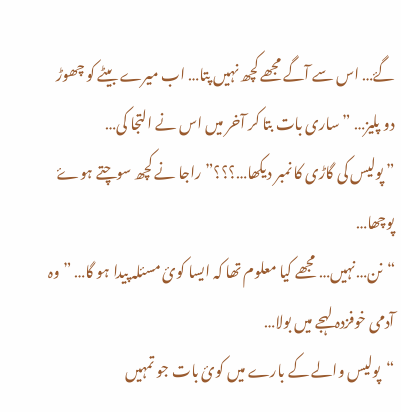گۓ… اس سے آگے مجھے کچھ نہیں پتا… اب میرے بیٹے کو چھوڑ دو پلیز… ” ساری بات بتا کر آخر میں اس نے التجا کی…
” پولیس کی گاڑی کا نمبر دیکھا…؟؟؟” راجا نے کچھ سوچتے ہوۓ پوچھا…
“نن…نہیں… مجھے کیا معلوم تھا کہ ایسا کوئ مسئلہ پیدا ہو گا… ” وہ آدمی خوفزدہ لہجے میں بولا…
“پولیس والے کے بارے میں کوئ بات جو تمہیں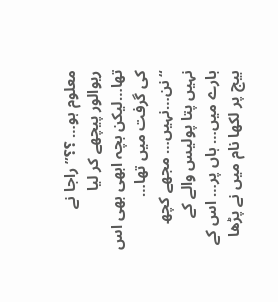معلوم ہو… ؟؟” راجا نے ریوالور پیچھے کر لیا تھا…لیکن بچہ ابھی بھی اس کی گرفت میں تھا…
“نن…نہیں… مجھے کچھ نہیں پتا پولیس والے کے بارے میں… ہاں پر… اس کے بیج پر لکھا نام میں نے پڑھا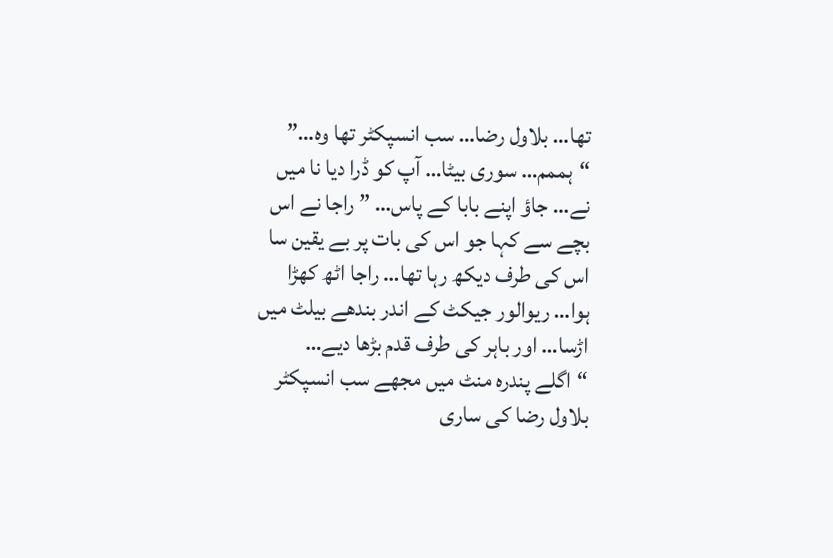تھا… بلاول رضا… سب انسپکٹر تھا وہ…”
“ہممم… سوری بیٹا… آپ کو ڈرا دیا نا میں نے… جاؤ اپنے بابا کے پاس… ” راجا نے اس بچے سے کہا جو اس کی بات پر بے یقین سا اس کی طرف دیکھ رہا تھا… راجا اٹھ کھڑا ہوا… ریوالور جیکٹ کے اندر بندھے بیلٹ میں اڑسا… اور باہر کی طرف قدم بڑھا دیے…
“اگلے پندرہ منٹ میں مجھے سب انسپکٹر بلاول رضا کی ساری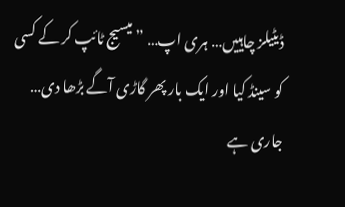ڈیٹیلز چاہییں… ہری اپ… ” میسیج ٹائپ کر کے کسی کو سینڈ کیا اور ایک بار پھر گاڑی آگے بڑھا دی…
جاری ہے